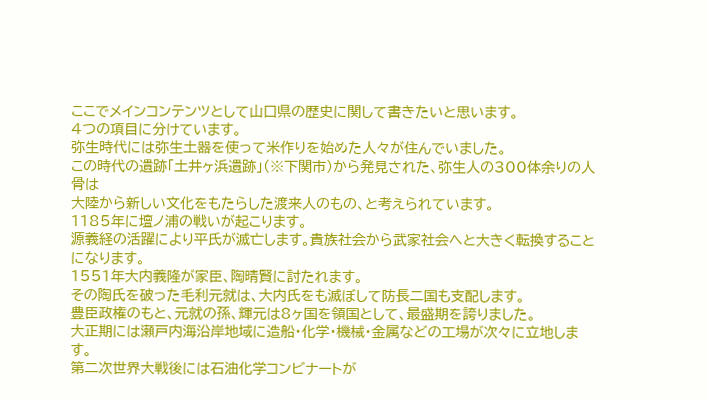ここでメインコンテンツとして山口県の歴史に関して書きたいと思います。
4つの項目に分けています。
弥生時代には弥生土器を使って米作りを始めた人々が住んでいました。
この時代の遺跡「土井ヶ浜遺跡」(※下関市)から発見された、弥生人の300体余りの人骨は
大陸から新しい文化をもたらした渡来人のもの、と考えられています。
1185年に壇ノ浦の戦いが起こります。
源義経の活躍により平氏が滅亡します。貴族社会から武家社会へと大きく転換することになります。
1551年大内義隆が家臣、陶晴賢に討たれます。
その陶氏を破った毛利元就は、大内氏をも滅ぼして防長二国も支配します。
豊臣政権のもと、元就の孫、輝元は8ヶ国を領国として、最盛期を誇りました。
大正期には瀬戸内海沿岸地域に造船・化学・機械・金属などの工場が次々に立地します。
第二次世界大戦後には石油化学コンビナートが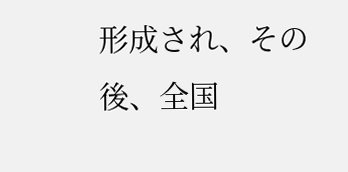形成され、その後、全国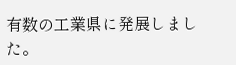有数の工業県に発展しました。